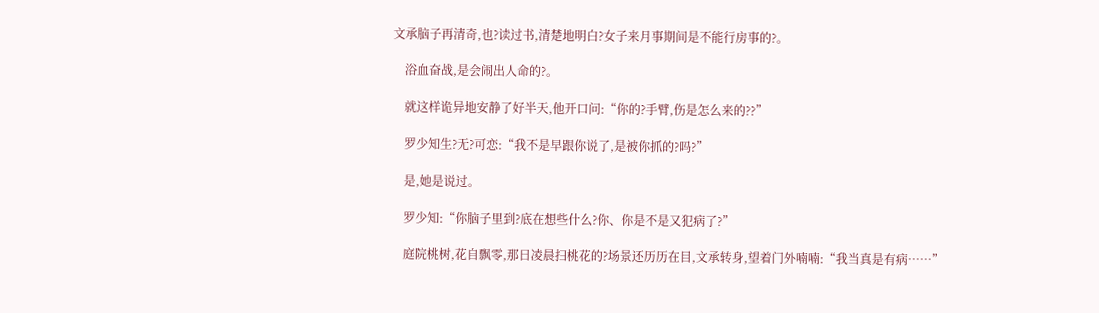文承脑子再清奇,也?读过书,清楚地明白?女子来月事期间是不能行房事的?。

    浴血奋战,是会闹出人命的?。

    就这样诡异地安静了好半天,他开口问:“你的?手臂,伤是怎么来的??”

    罗少知生?无?可恋:“我不是早跟你说了,是被你抓的?吗?”

    是,她是说过。

    罗少知:“你脑子里到?底在想些什么?你、你是不是又犯病了?”

    庭院桃树,花自飘零,那日凌晨扫桃花的?场景还历历在目,文承转身,望着门外喃喃:“我当真是有病……”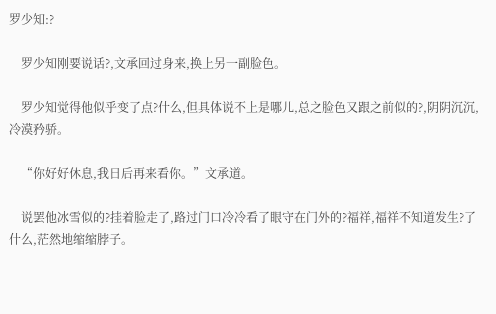罗少知:?

    罗少知刚要说话?,文承回过身来,换上另一副脸色。

    罗少知觉得他似乎变了点?什么,但具体说不上是哪儿,总之脸色又跟之前似的?,阴阴沉沉,冷漠矜骄。

    “你好好休息,我日后再来看你。”文承道。

    说罢他冰雪似的?挂着脸走了,路过门口冷冷看了眼守在门外的?福祥,福祥不知道发生?了什么,茫然地缩缩脖子。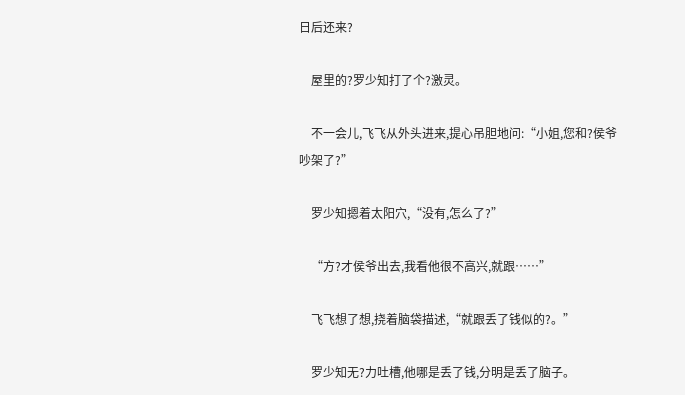日后还来?

    屋里的?罗少知打了个?激灵。

    不一会儿,飞飞从外头进来,提心吊胆地问:“小姐,您和?侯爷吵架了?”

    罗少知摁着太阳穴,“没有,怎么了?”

    “方?才侯爷出去,我看他很不高兴,就跟……”

    飞飞想了想,挠着脑袋描述,“就跟丢了钱似的?。”

    罗少知无?力吐槽,他哪是丢了钱,分明是丢了脑子。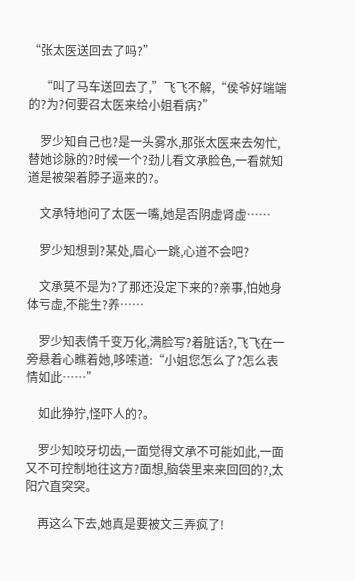“张太医送回去了吗?”

    “叫了马车送回去了,”飞飞不解,“侯爷好端端的?为?何要召太医来给小姐看病?”

    罗少知自己也?是一头雾水,那张太医来去匆忙,替她诊脉的?时候一个?劲儿看文承脸色,一看就知道是被架着脖子逼来的?。

    文承特地问了太医一嘴,她是否阴虚肾虚……

    罗少知想到?某处,眉心一跳,心道不会吧?

    文承莫不是为?了那还没定下来的?亲事,怕她身体亏虚,不能生?养……

    罗少知表情千变万化,满脸写?着脏话?,飞飞在一旁悬着心瞧着她,哆嗦道:“小姐您怎么了?怎么表情如此……”

    如此狰狞,怪吓人的?。

    罗少知咬牙切齿,一面觉得文承不可能如此,一面又不可控制地往这方?面想,脑袋里来来回回的?,太阳穴直突突。

    再这么下去,她真是要被文三弄疯了!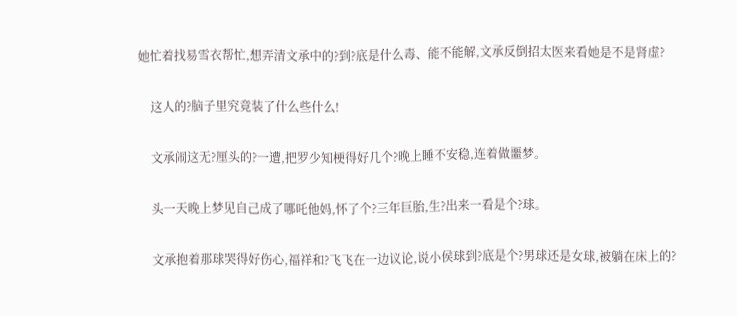她忙着找易雪衣帮忙,想弄清文承中的?到?底是什么毒、能不能解,文承反倒招太医来看她是不是肾虚?

    这人的?脑子里究竟装了什么些什么!

    文承闹这无?厘头的?一遭,把罗少知梗得好几个?晚上睡不安稳,连着做噩梦。

    头一天晚上梦见自己成了哪吒他妈,怀了个?三年巨胎,生?出来一看是个?球。

    文承抱着那球哭得好伤心,福祥和?飞飞在一边议论,说小侯球到?底是个?男球还是女球,被躺在床上的?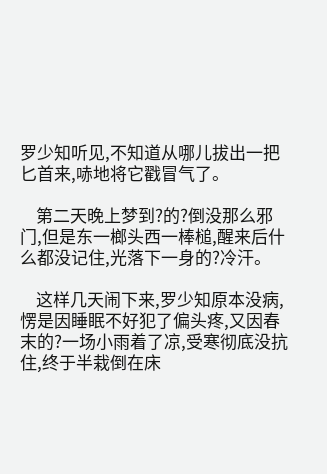罗少知听见,不知道从哪儿拔出一把匕首来,哧地将它戳冒气了。

    第二天晚上梦到?的?倒没那么邪门,但是东一榔头西一棒槌,醒来后什么都没记住,光落下一身的?冷汗。

    这样几天闹下来,罗少知原本没病,愣是因睡眠不好犯了偏头疼,又因春末的?一场小雨着了凉,受寒彻底没抗住,终于半栽倒在床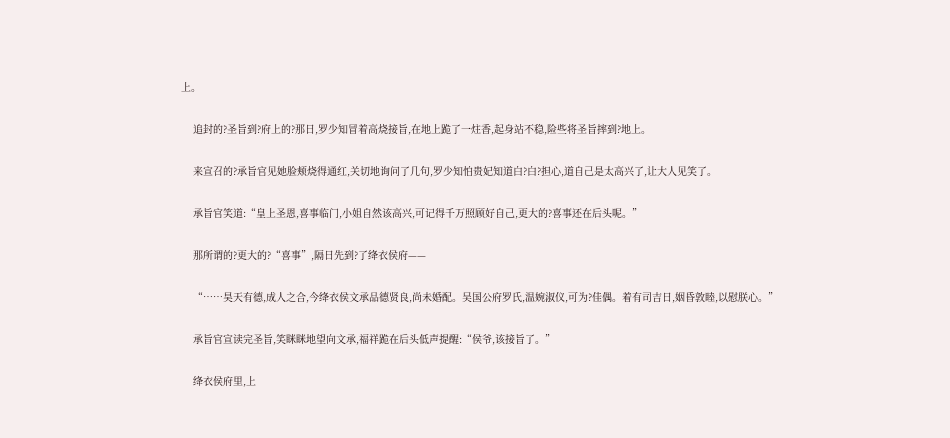上。

    追封的?圣旨到?府上的?那日,罗少知冒着高烧接旨,在地上跪了一炷香,起身站不稳,险些将圣旨摔到?地上。

    来宣召的?承旨官见她脸颊烧得通红,关切地询问了几句,罗少知怕贵妃知道白?白?担心,道自己是太高兴了,让大人见笑了。

    承旨官笑道:“皇上圣恩,喜事临门,小姐自然该高兴,可记得千万照顾好自己,更大的?喜事还在后头呢。”

    那所谓的?更大的?“喜事”,隔日先到?了绛衣侯府——

    “……昊天有德,成人之合,今绛衣侯文承品德贤良,尚未婚配。吴国公府罗氏,温婉淑仪,可为?佳偶。着有司吉日,姻昏敦睦,以慰朕心。”

    承旨官宣读完圣旨,笑眯眯地望向文承,福祥跪在后头低声提醒:“侯爷,该接旨了。”

    绛衣侯府里,上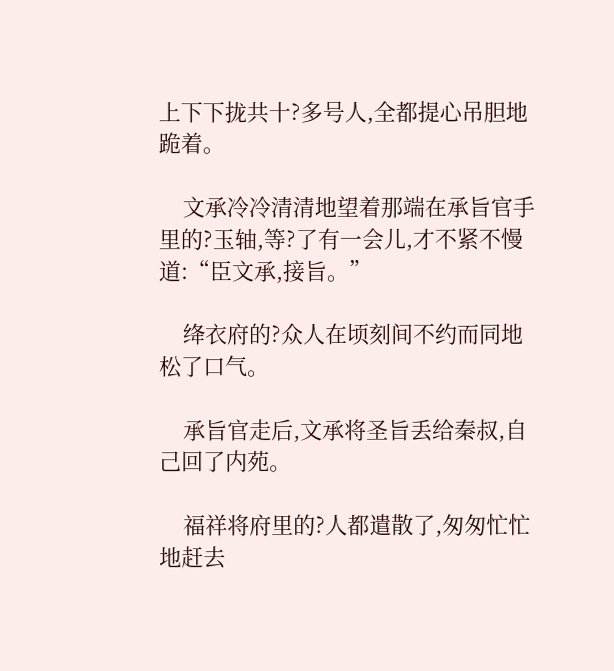上下下拢共十?多号人,全都提心吊胆地跪着。

    文承冷冷清清地望着那端在承旨官手里的?玉轴,等?了有一会儿,才不紧不慢道:“臣文承,接旨。”

    绛衣府的?众人在顷刻间不约而同地松了口气。

    承旨官走后,文承将圣旨丢给秦叔,自己回了内苑。

    福祥将府里的?人都遣散了,匆匆忙忙地赶去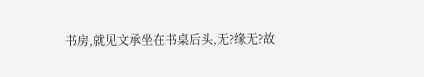书房,就见文承坐在书桌后头,无?缘无?故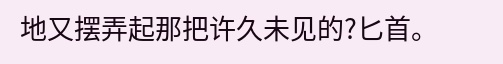地又摆弄起那把许久未见的?匕首。